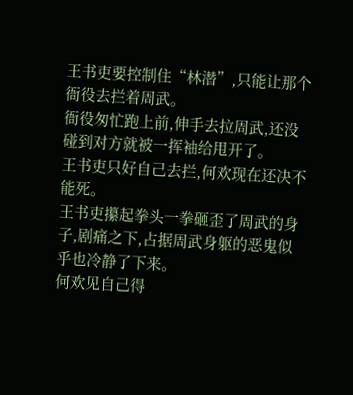王书吏要控制住“林潜”,只能让那个衙役去拦着周武。
衙役匆忙跑上前,伸手去拉周武,还没碰到对方就被一挥袖给甩开了。
王书吏只好自己去拦,何欢现在还决不能死。
王书吏攥起拳头一拳砸歪了周武的身子,剧痛之下,占据周武身躯的恶鬼似乎也冷静了下来。
何欢见自己得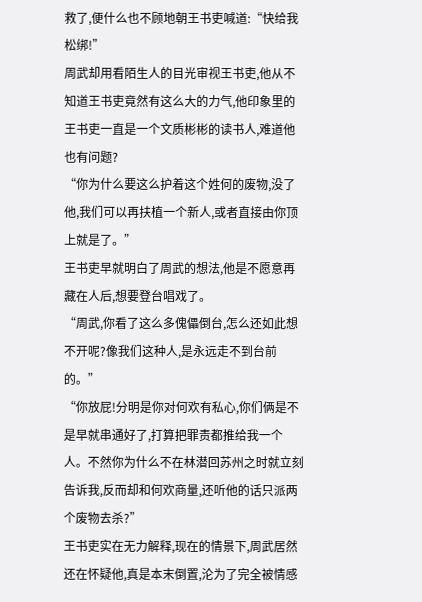救了,便什么也不顾地朝王书吏喊道:“快给我松绑!”
周武却用看陌生人的目光审视王书吏,他从不知道王书吏竟然有这么大的力气,他印象里的王书吏一直是一个文质彬彬的读书人,难道他也有问题?
“你为什么要这么护着这个姓何的废物,没了他,我们可以再扶植一个新人,或者直接由你顶上就是了。”
王书吏早就明白了周武的想法,他是不愿意再藏在人后,想要登台唱戏了。
“周武,你看了这么多傀儡倒台,怎么还如此想不开呢?像我们这种人,是永远走不到台前的。”
“你放屁!分明是你对何欢有私心,你们俩是不是早就串通好了,打算把罪责都推给我一个人。不然你为什么不在林潜回苏州之时就立刻告诉我,反而却和何欢商量,还听他的话只派两个废物去杀?”
王书吏实在无力解释,现在的情景下,周武居然还在怀疑他,真是本末倒置,沦为了完全被情感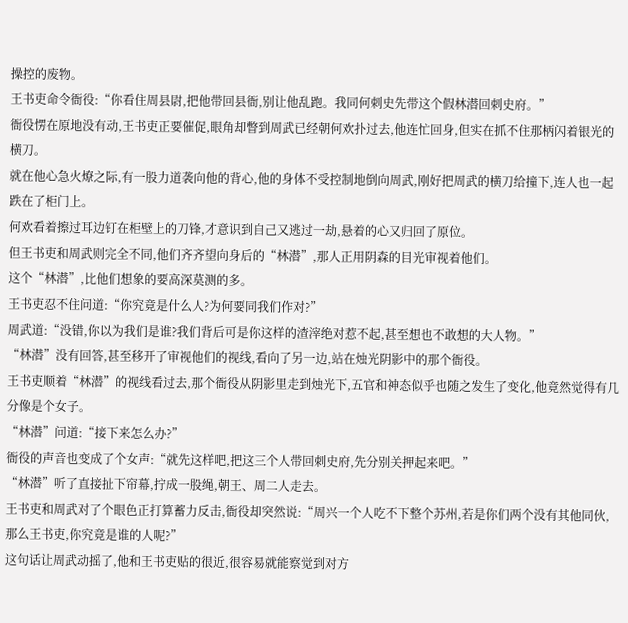操控的废物。
王书吏命令衙役:“你看住周县尉,把他带回县衙,别让他乱跑。我同何刺史先带这个假林潜回刺史府。”
衙役愣在原地没有动,王书吏正要催促,眼角却瞥到周武已经朝何欢扑过去,他连忙回身,但实在抓不住那柄闪着银光的横刀。
就在他心急火燎之际,有一股力道袭向他的背心,他的身体不受控制地倒向周武,刚好把周武的横刀给撞下,连人也一起跌在了柜门上。
何欢看着擦过耳边钉在柜壁上的刀锋,才意识到自己又逃过一劫,悬着的心又归回了原位。
但王书吏和周武则完全不同,他们齐齐望向身后的“林潜”,那人正用阴森的目光审视着他们。
这个“林潜”,比他们想象的要高深莫测的多。
王书吏忍不住问道:“你究竟是什么人?为何要同我们作对?”
周武道:“没错,你以为我们是谁?我们背后可是你这样的渣滓绝对惹不起,甚至想也不敢想的大人物。”
“林潜”没有回答,甚至移开了审视他们的视线,看向了另一边,站在烛光阴影中的那个衙役。
王书吏顺着“林潜”的视线看过去,那个衙役从阴影里走到烛光下,五官和神态似乎也随之发生了变化,他竟然觉得有几分像是个女子。
“林潜”问道:“接下来怎么办?”
衙役的声音也变成了个女声:“就先这样吧,把这三个人带回刺史府,先分别关押起来吧。”
“林潜”听了直接扯下帘幕,拧成一股绳,朝王、周二人走去。
王书吏和周武对了个眼色正打算蓄力反击,衙役却突然说:“周兴一个人吃不下整个苏州,若是你们两个没有其他同伙,那么王书吏,你究竟是谁的人呢?”
这句话让周武动摇了,他和王书吏贴的很近,很容易就能察觉到对方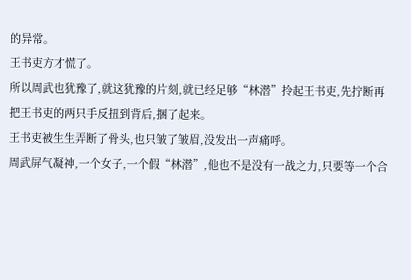的异常。
王书吏方才慌了。
所以周武也犹豫了,就这犹豫的片刻,就已经足够“林潜”拎起王书吏,先拧断再把王书吏的两只手反扭到背后,捆了起来。
王书吏被生生弄断了骨头,也只皱了皱眉,没发出一声痛呼。
周武屏气凝神,一个女子,一个假“林潜”,他也不是没有一战之力,只要等一个合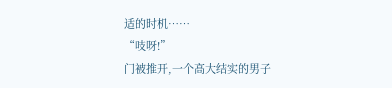适的时机……
“吱呀!”
门被推开,一个高大结实的男子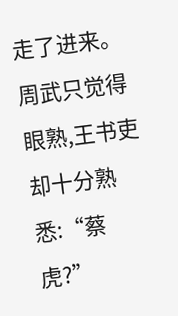走了进来。
周武只觉得眼熟,王书吏却十分熟悉:“蔡虎?”